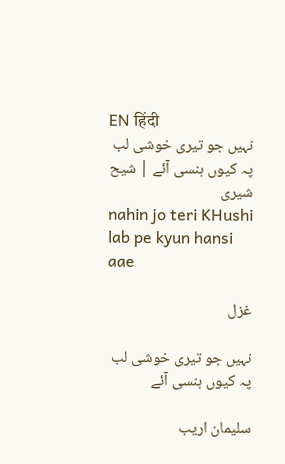EN हिंदी
نہیں جو تیری خوشی لب پہ کیوں ہنسی آئے | شیح شیری
nahin jo teri KHushi lab pe kyun hansi aae

غزل

نہیں جو تیری خوشی لب پہ کیوں ہنسی آئے

سلیمان اریب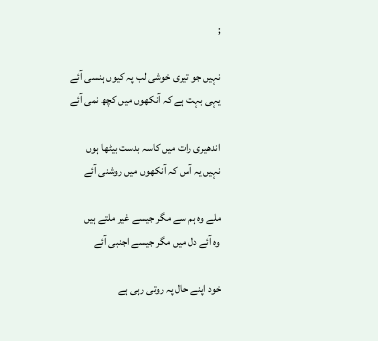;

نہیں جو تیری خوشی لب پہ کیوں ہنسی آئے
یہی بہت ہے کہ آنکھوں میں کچھ نمی آئے

اندھیری رات میں کاسہ بدست بیٹھا ہوں
نہیں یہ آس کہ آنکھوں میں روشنی آئے

ملے وہ ہم سے مگر جیسے غیر ملتے ہیں
وہ آئے دل میں مگر جیسے اجنبی آئے

خود اپنے حال پہ روتی رہی ہے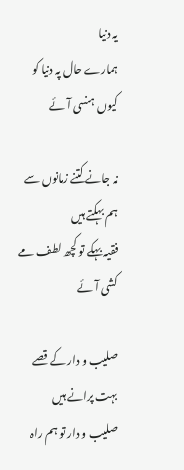یہ دنیا
ہمارے حال پہ دنیا کو کیوں ہنسی آئے

نہ جانے کتنے زمانوں سے ہم بہکتے ہیں
فقیہ بہکے تو کچھ لطف مے کشی آئے

صلیب و دار کے قصے بہت پرانے ہیں
صلیب و دار تو ہم راہ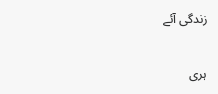زندگی آئے

ہری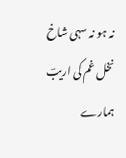نہ ہو نہ سہی شاخ نخل غم کی اریبؔ
ہمارے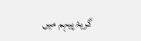گریۂ پیہم میں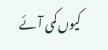کیوں کمی آئے